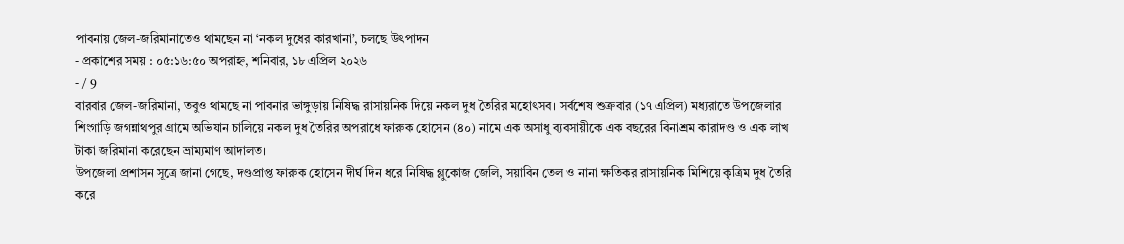পাবনায় জেল-জরিমানাতেও থামছেন না ‘নকল দুধের কারখানা’, চলছে উৎপাদন
- প্রকাশের সময় : ০৫:১৬:৫০ অপরাহ্ন, শনিবার, ১৮ এপ্রিল ২০২৬
- / 9
বারবার জেল-জরিমানা, তবুও থামছে না পাবনার ভাঙ্গুড়ায় নিষিদ্ধ রাসায়নিক দিয়ে নকল দুধ তৈরির মহোৎসব। সর্বশেষ শুক্রবার (১৭ এপ্রিল) মধ্যরাতে উপজেলার শিংগাড়ি জগন্নাথপুর গ্রামে অভিযান চালিয়ে নকল দুধ তৈরির অপরাধে ফারুক হোসেন (৪০) নামে এক অসাধু ব্যবসায়ীকে এক বছরের বিনাশ্রম কারাদণ্ড ও এক লাখ টাকা জরিমানা করেছেন ভ্রাম্যমাণ আদালত।
উপজেলা প্রশাসন সূত্রে জানা গেছে, দণ্ডপ্রাপ্ত ফারুক হোসেন দীর্ঘ দিন ধরে নিষিদ্ধ গ্লুকোজ জেলি, সয়াবিন তেল ও নানা ক্ষতিকর রাসায়নিক মিশিয়ে কৃত্রিম দুধ তৈরি করে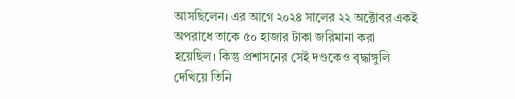আসছিলেন। এর আগে ২০২৪ সালের ২২ অক্টোবর একই অপরাধে তাকে ৫০ হাজার টাকা জরিমানা করা হয়েছিল। কিন্তু প্রশাসনের সেই দণ্ডকেও বৃদ্ধাঙ্গুলি দেখিয়ে তিনি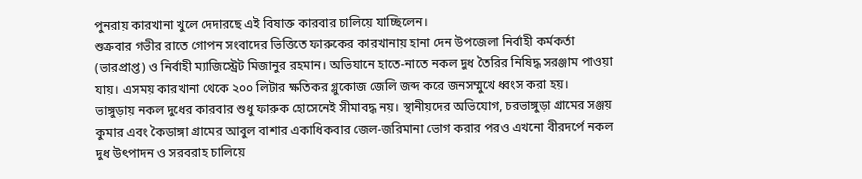পুনরায় কারখানা খুলে দেদারছে এই বিষাক্ত কারবার চালিয়ে যাচ্ছিলেন।
শুক্রবার গভীর রাতে গোপন সংবাদের ভিত্তিতে ফারুকের কারখানায় হানা দেন উপজেলা নির্বাহী কর্মকর্তা (ভারপ্রাপ্ত) ও নির্বাহী ম্যাজিস্ট্রেট মিজানুর রহমান। অভিযানে হাতে-নাতে নকল দুধ তৈরির নিষিদ্ধ সরঞ্জাম পাওয়া যায়। এসময় কারখানা থেকে ২০০ লিটার ক্ষতিকর গ্লুকোজ জেলি জব্দ করে জনসম্মুখে ধ্বংস করা হয়।
ভাঙ্গুড়ায় নকল দুধের কারবার শুধু ফারুক হোসেনেই সীমাবদ্ধ নয়। স্থানীয়দের অভিযোগ, চরভাঙ্গুড়া গ্রামের সঞ্জয় কুমার এবং কৈডাঙ্গা গ্রামের আবুল বাশার একাধিকবার জেল-জরিমানা ভোগ করার পরও এখনো বীরদর্পে নকল দুধ উৎপাদন ও সরবরাহ চালিয়ে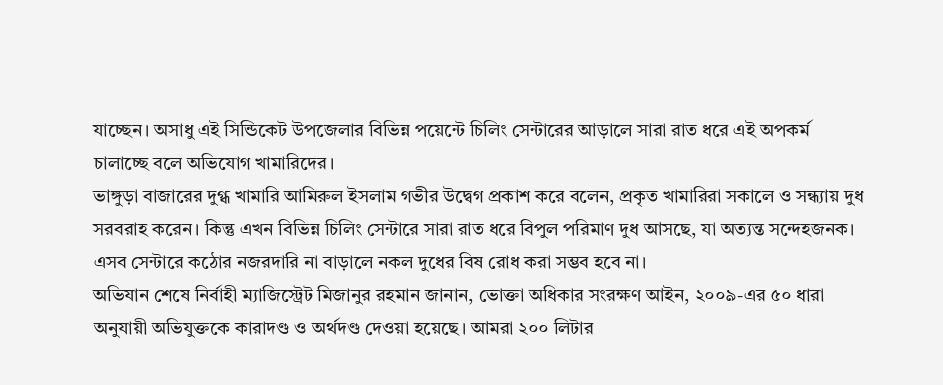যাচ্ছেন। অসাধু এই সিন্ডিকেট উপজেলার বিভিন্ন পয়েন্টে চিলিং সেন্টারের আড়ালে সারা রাত ধরে এই অপকর্ম চালাচ্ছে বলে অভিযোগ খামারিদের।
ভাঙ্গুড়া বাজারের দুগ্ধ খামারি আমিরুল ইসলাম গভীর উদ্বেগ প্রকাশ করে বলেন, প্রকৃত খামারিরা সকালে ও সন্ধ্যায় দুধ সরবরাহ করেন। কিন্তু এখন বিভিন্ন চিলিং সেন্টারে সারা রাত ধরে বিপুল পরিমাণ দুধ আসছে, যা অত্যন্ত সন্দেহজনক। এসব সেন্টারে কঠোর নজরদারি না বাড়ালে নকল দুধের বিষ রোধ করা সম্ভব হবে না।
অভিযান শেষে নির্বাহী ম্যাজিস্ট্রেট মিজানুর রহমান জানান, ভোক্তা অধিকার সংরক্ষণ আইন, ২০০৯-এর ৫০ ধারা অনুযায়ী অভিযুক্তকে কারাদণ্ড ও অর্থদণ্ড দেওয়া হয়েছে। আমরা ২০০ লিটার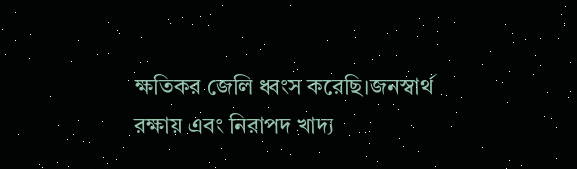ক্ষতিকর জেলি ধ্বংস করেছি।জনস্বার্থ রক্ষায় এবং নিরাপদ খাদ্য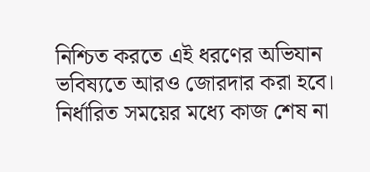নিশ্চিত করতে এই ধরণের অভিযান ভবিষ্যতে আরও জোরদার করা হবে।
নির্ধারিত সময়ের মধ্যে কাজ শেষ না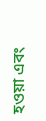হওয়া এবং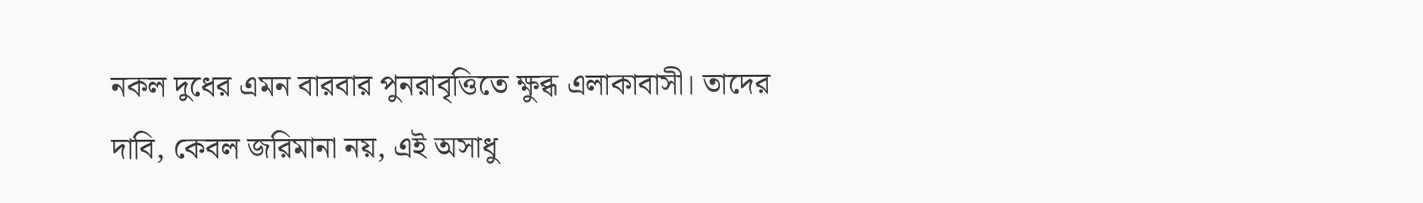নকল দুধের এমন বারবার পুনরাবৃত্তিতে ক্ষুব্ধ এলাকাবাসী। তাদের দাবি, কেবল জরিমানা নয়, এই অসাধু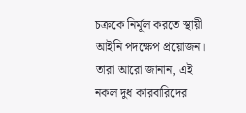চক্রকে নির্মূল করতে স্থায়ী আইনি পদক্ষেপ প্রয়োজন। তারা আরো জানান, এই নকল দুধ কারবারিদের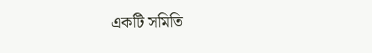একটি সমিতি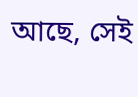আছে, সেই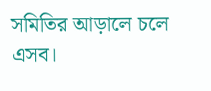সমিতির আড়ালে চলে এসব।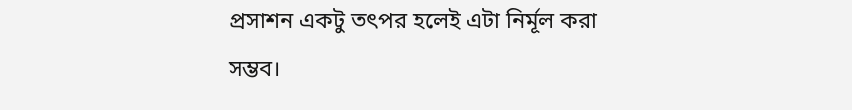প্রসাশন একটু তৎপর হলেই এটা নির্মূল করা সম্ভব।